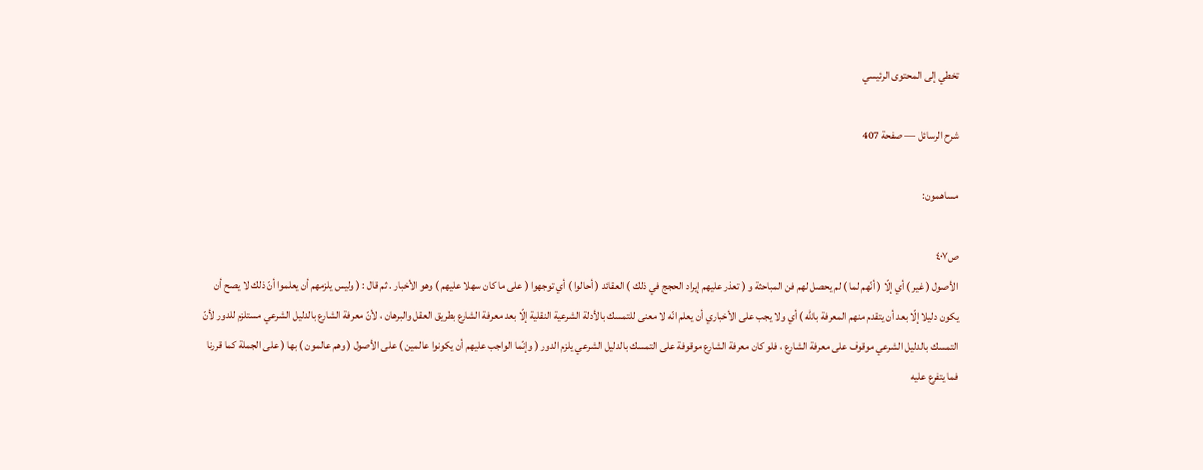تخطي إلى المحتوى الرئيسي

شرح الرسائل — صفحة 407

مساهمون:

ص٤٠٧
الأصول ( غير ) أي إلّا ( أنّهم لما ) لم يحصل لهم فن المباحثة و ( تعذر عليهم إيراد الحجج في ذلك ) العقائد ( أحالوا ) أي توجهوا ( على ما كان سهلا عليهم ) وهو الأخبار . ثم قال : ( وليس يلزمهم أن يعلموا أنّ ذلك لا يصح أن يكون دليلا إلّا بعد أن يتقدم منهم المعرفة باللّه ) أي ولا يجب على الأخباري أن يعلم انّه لا معنى للتمسك بالأدلة الشرعية النقلية إلّا بعد معرفة الشارع بطريق العقل والبرهان ، لأنّ معرفة الشارع بالدليل الشرعي مستلزم للدور لأنّ التمسك بالدليل الشرعي موقوف على معرفة الشارع ، فلو كان معرفة الشارع موقوفة على التمسك بالدليل الشرعي يلزم الدور ( وإنّما الواجب عليهم أن يكونوا عالمين ) على الأصول ( وهم عالمون ) بها ( على الجملة كما قررنا فما يتفرع عليه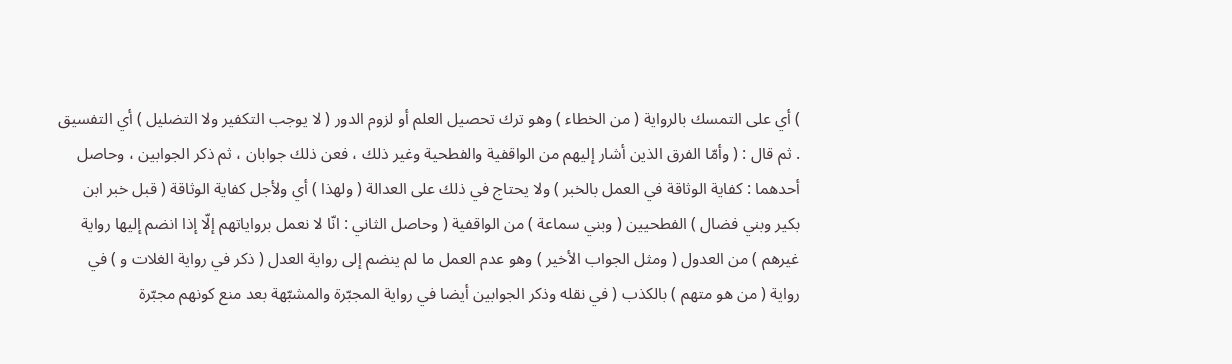) أي على التمسك بالرواية ( من الخطاء ) وهو ترك تحصيل العلم أو لزوم الدور ( لا يوجب التكفير ولا التضليل ) أي التفسيق . ثم قال : ( وأمّا الفرق الذين أشار إليهم من الواقفية والفطحية وغير ذلك ، فعن ذلك جوابان ، ثم ذكر الجوابين ، وحاصل أحدهما : كفاية الوثاقة في العمل بالخبر ) ولا يحتاج في ذلك على العدالة ( ولهذا ) أي ولأجل كفاية الوثاقة ( قبل خبر ابن بكير وبني فضال ) الفطحيين ( وبني سماعة ) من الواقفية ( وحاصل الثاني : انّا لا نعمل برواياتهم إلّا إذا انضم إليها رواية غيرهم ) من العدول ( ومثل الجواب الأخير ) وهو عدم العمل ما لم ينضم إلى رواية العدل ( ذكر في رواية الغلات و ) في رواية ( من هو متهم ) بالكذب ( في نقله وذكر الجوابين أيضا في رواية المجبّرة والمشبّهة بعد منع كونهم مجبّرة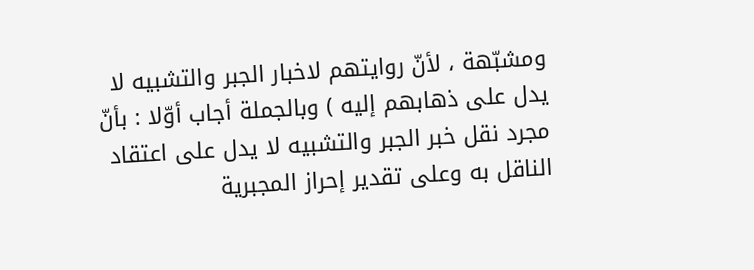ومشبّهة ، لأنّ روايتهم لاخبار الجبر والتشبيه لا يدل على ذهابهم إليه ) وبالجملة أجاب أوّلا : بأنّ مجرد نقل خبر الجبر والتشبيه لا يدل على اعتقاد الناقل به وعلى تقدير إحراز المجبرية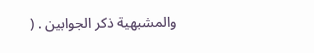والمشبهية ذكر الجوابين . (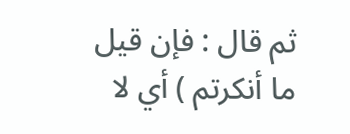ثم قال : فإن قيل ما أنكرتم ) أي لا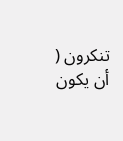تنكرون ( أن يكون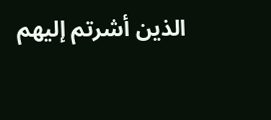الذين أشرتم إليهم